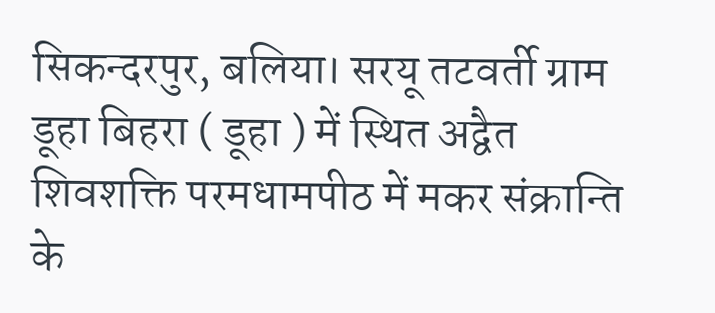सिकन्दरपुर, बलिया। सरयू तटवर्ती ग्राम डूहा बिहरा ( डूहा ) में स्थित अद्वैत शिवशक्ति परमधामपीठ में मकर संक्रान्ति के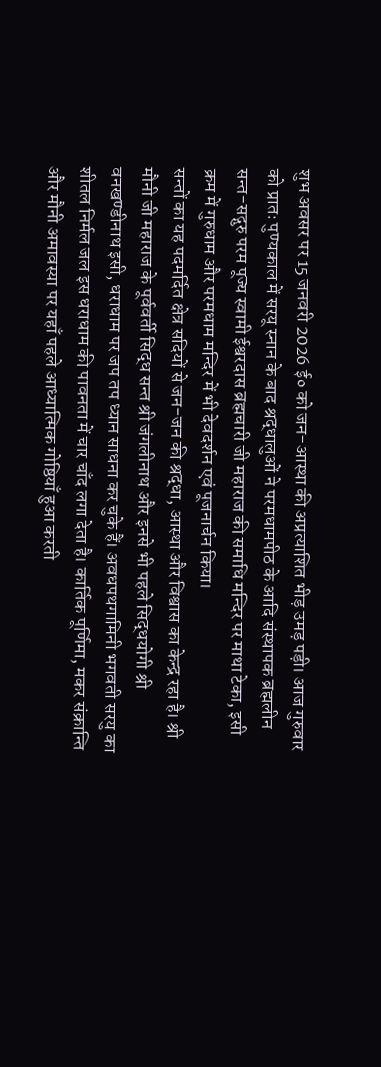शुभ अवसर पर 15 जनवरी 2026 ई० को जन-आस्था की अप्रत्याशित भीड़ उमड़ पड़ी। आज गुरुवार को प्रातः पुण्यकाल में सरयू स्नान के बाद श्रद्धालुओं ने परमधामपीठ के आदि संस्थापक ब्रह्मलीन सन्त-सद्गुरु परम पूज्य स्वामी ईश्वरदास ब्रह्मचारी जी महाराज की समाधि मन्दिर पर माथा टेका, इसी क्रम में गुरुधाम और परमधाम मन्दिर में भी देवदर्शन एवं पूजनार्चन किया।
सन्तों का यह पदमर्दित क्षेत्र सदियों से जन-जन की श्रद्धा, आस्था और विश्वास का केन्द्र रहा है। श्री मौनी जी महाराज के पूर्ववर्ती सिद्ध सन्त श्री जंगलीनाथ और इनसे भी पहले सिद्धयोगी श्री वनखण्डीनाथ इसी, धराधाम पर जप तप ध्यान साधना कर चुके हैं। अवधपथगामिनी भगवती सरयु का शीतल निर्मल जल इस धराधाम की पावनता में चार चाँद लगा देता है। कार्तिक पूर्णिमा, मकर संक्रान्ति और मौनी अमावस्या पर यहाँ पहले आध्यात्मिक गोष्ठियाँ हुआ करती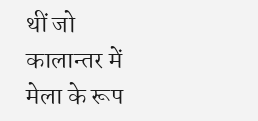थीं जो कालान्तर में मेला के रूप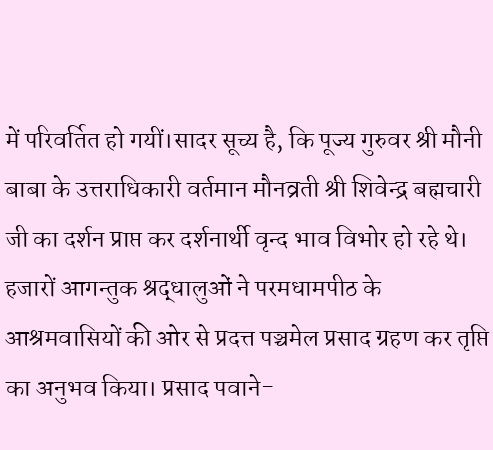में परिवर्तित हो गयीं।सादर सूच्य है, कि पूज्य गुरुवर श्री मौनी बाबा के उत्तराधिकारी वर्तमान मौनव्रती श्री शिवेन्द्र बह्मचारी जी का दर्शन प्राप्त कर दर्शनार्थी वृन्द भाव विभोर हो रहे थे।
हजारों आगन्तुक श्रद्धालुओं ने परमधामपीठ के आश्रमवासियों की ओर से प्रदत्त पञ्चमेल प्रसाद ग्रहण कर तृप्ति का अनुभव किया। प्रसाद पवाने-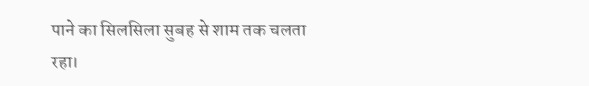पाने का सिलसिला सुबह से शाम तक चलता रहा।